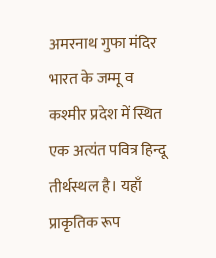अमरनाथ गुफा मंदिर भारत के जम्मू व कश्मीर प्रदेश में स्थित एक अत्यंत पवित्र हिन्दू तीर्थस्थल है। यहाँ प्राकृतिक रूप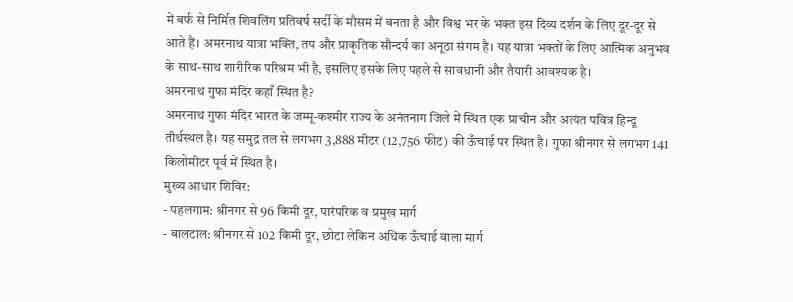में बर्फ से निर्मित शिवलिंग प्रतिवर्ष सर्दी के मौसम में बनता है और विश्व भर के भक्त इस दिव्य दर्शन के लिए दूर-दूर से आते हैं। अमरनाथ यात्रा भक्ति, तप और प्राकृतिक सौन्दर्य का अनूठा संगम है। यह यात्रा भक्तों के लिए आत्मिक अनुभव के साथ-साथ शारीरिक परिश्रम भी है, इसलिए इसके लिए पहले से सावधानी और तैयारी आवश्यक है।
अमरनाथ गुफा मंदिर कहाँ स्थित है?
अमरनाथ गुफा मंदिर भारत के जम्मू-कश्मीर राज्य के अनंतनाग जिले में स्थित एक प्राचीन और अत्यंत पवित्र हिन्दू तीर्थस्थल है। यह समुद्र तल से लगभग 3,888 मीटर (12,756 फीट) की ऊँचाई पर स्थित है। गुफा श्रीनगर से लगभग 141 किलोमीटर पूर्व में स्थित है।
मुख्य आधार शिविर:
- पहलगाम: श्रीनगर से 96 किमी दूर, पारंपरिक व प्रमुख मार्ग
- बालटाल: श्रीनगर से 102 किमी दूर, छोटा लेकिन अधिक ऊँचाई वाला मार्ग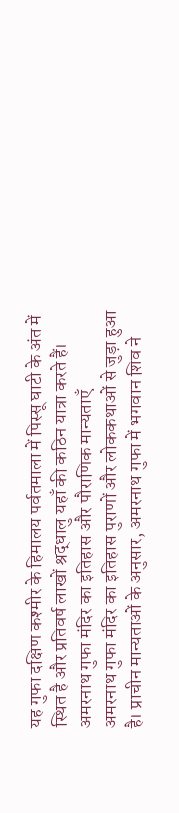यह गुफा दक्षिण कश्मीर के हिमालय पर्वतमाला में पिस्सू घाटी के अंत में स्थित है और प्रतिवर्ष लाखों श्रद्धालु यहाँ की कठिन यात्रा करते हैं।
अमरनाथ गुफा मंदिर का इतिहास और पौराणिक मान्यताएँ
अमरनाथ गुफा मंदिर का इतिहास पुराणों और लोककथाओं से जुड़ा हुआ है। प्राचीन मान्यताओं के अनुसार, अमरनाथ गुफा में भगवान शिव ने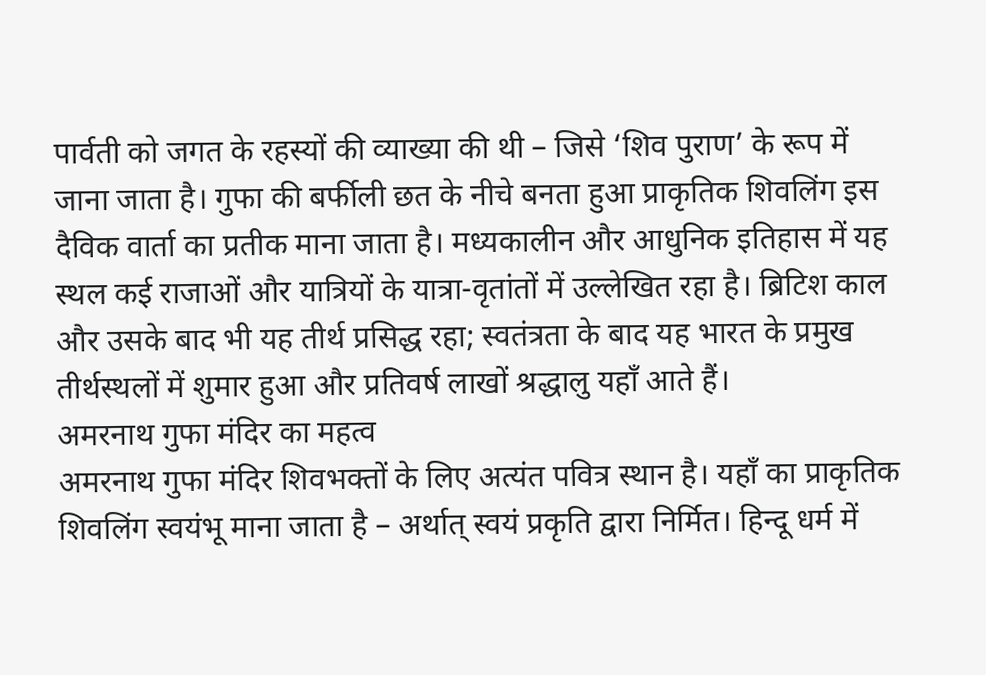पार्वती को जगत के रहस्यों की व्याख्या की थी – जिसे ‘शिव पुराण’ के रूप में जाना जाता है। गुफा की बर्फीली छत के नीचे बनता हुआ प्राकृतिक शिवलिंग इस दैविक वार्ता का प्रतीक माना जाता है। मध्यकालीन और आधुनिक इतिहास में यह स्थल कई राजाओं और यात्रियों के यात्रा-वृतांतों में उल्लेखित रहा है। ब्रिटिश काल और उसके बाद भी यह तीर्थ प्रसिद्ध रहा; स्वतंत्रता के बाद यह भारत के प्रमुख तीर्थस्थलों में शुमार हुआ और प्रतिवर्ष लाखों श्रद्धालु यहाँ आते हैं।
अमरनाथ गुफा मंदिर का महत्व
अमरनाथ गुफा मंदिर शिवभक्तों के लिए अत्यंत पवित्र स्थान है। यहाँ का प्राकृतिक शिवलिंग स्वयंभू माना जाता है – अर्थात् स्वयं प्रकृति द्वारा निर्मित। हिन्दू धर्म में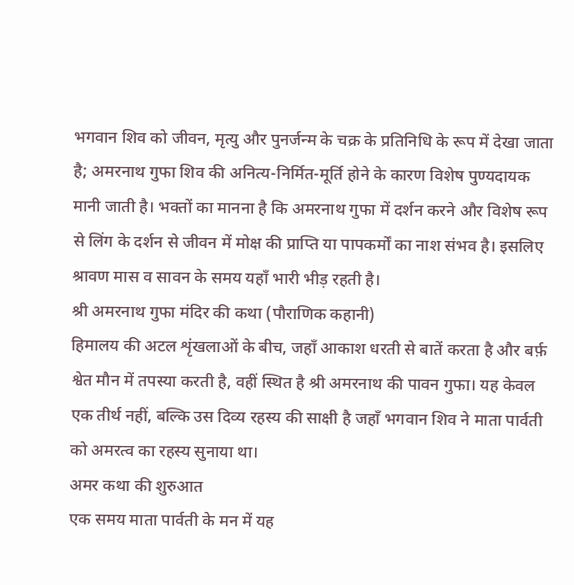भगवान शिव को जीवन, मृत्यु और पुनर्जन्म के चक्र के प्रतिनिधि के रूप में देखा जाता है; अमरनाथ गुफा शिव की अनित्य-निर्मित-मूर्ति होने के कारण विशेष पुण्यदायक मानी जाती है। भक्तों का मानना है कि अमरनाथ गुफा में दर्शन करने और विशेष रूप से लिंग के दर्शन से जीवन में मोक्ष की प्राप्ति या पापकर्मों का नाश संभव है। इसलिए श्रावण मास व सावन के समय यहाँ भारी भीड़ रहती है।
श्री अमरनाथ गुफा मंदिर की कथा (पौराणिक कहानी)
हिमालय की अटल शृंखलाओं के बीच, जहाँ आकाश धरती से बातें करता है और बर्फ़ श्वेत मौन में तपस्या करती है, वहीं स्थित है श्री अमरनाथ की पावन गुफा। यह केवल एक तीर्थ नहीं, बल्कि उस दिव्य रहस्य की साक्षी है जहाँ भगवान शिव ने माता पार्वती को अमरत्व का रहस्य सुनाया था।
अमर कथा की शुरुआत
एक समय माता पार्वती के मन में यह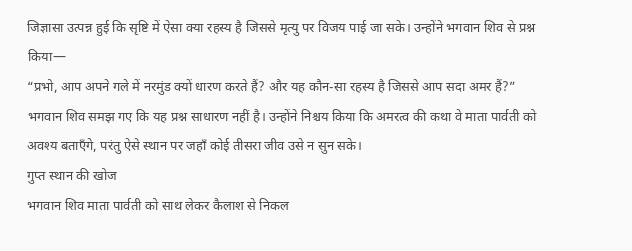जिज्ञासा उत्पन्न हुई कि सृष्टि में ऐसा क्या रहस्य है जिससे मृत्यु पर विजय पाई जा सके। उन्होंने भगवान शिव से प्रश्न किया—
“प्रभो, आप अपने गले में नरमुंड क्यों धारण करते हैं? और यह कौन-सा रहस्य है जिससे आप सदा अमर हैं?”
भगवान शिव समझ गए कि यह प्रश्न साधारण नहीं है। उन्होंने निश्चय किया कि अमरत्व की कथा वे माता पार्वती को अवश्य बताएँगे, परंतु ऐसे स्थान पर जहाँ कोई तीसरा जीव उसे न सुन सके।
गुप्त स्थान की खोज
भगवान शिव माता पार्वती को साथ लेकर कैलाश से निकल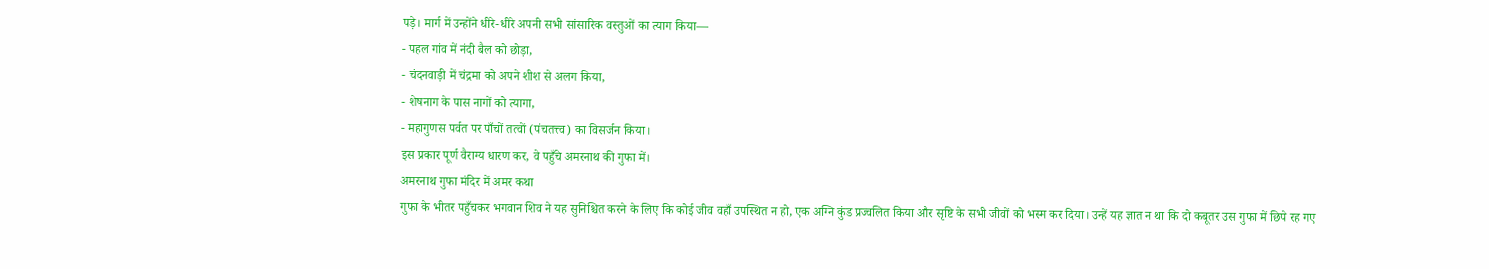पड़े। मार्ग में उन्होंने धीरे-धीरे अपनी सभी सांसारिक वस्तुओं का त्याग किया—
- पहल गांव में नंदी बैल को छोड़ा,
- चंदनवाड़ी में चंद्रमा को अपने शीश से अलग किया,
- शेषनाग के पास नागों को त्यागा,
- महागुणस पर्वत पर पाँचों तत्वों (पंचतत्त्व) का विसर्जन किया।
इस प्रकार पूर्ण वैराग्य धारण कर, वे पहुँचे अमरनाथ की गुफा में।
अमरनाथ गुफा मंदिर में अमर कथा
गुफा के भीतर पहुँचकर भगवान शिव ने यह सुनिश्चित करने के लिए कि कोई जीव वहाँ उपस्थित न हो, एक अग्नि कुंड प्रज्वलित किया और सृष्टि के सभी जीवों को भस्म कर दिया। उन्हें यह ज्ञात न था कि दो कबूतर उस गुफा में छिपे रह गए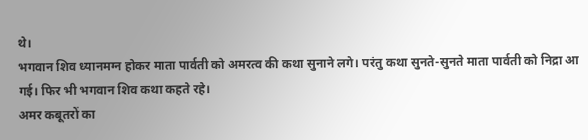थे।
भगवान शिव ध्यानमग्न होकर माता पार्वती को अमरत्व की कथा सुनाने लगे। परंतु कथा सुनते-सुनते माता पार्वती को निद्रा आ गई। फिर भी भगवान शिव कथा कहते रहे।
अमर कबूतरों का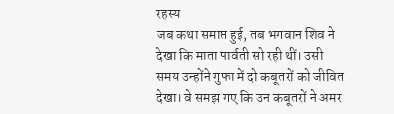रहस्य
जब कथा समाप्त हुई, तब भगवान शिव ने देखा कि माता पार्वती सो रही थीं। उसी समय उन्होंने गुफा में दो कबूतरों को जीवित देखा। वे समझ गए कि उन कबूतरों ने अमर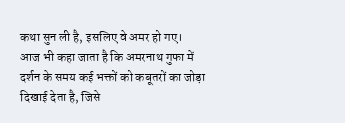कथा सुन ली है, इसलिए वे अमर हो गए।
आज भी कहा जाता है कि अमरनाथ गुफा में दर्शन के समय कई भक्तों को कबूतरों का जोड़ा दिखाई देता है, जिसे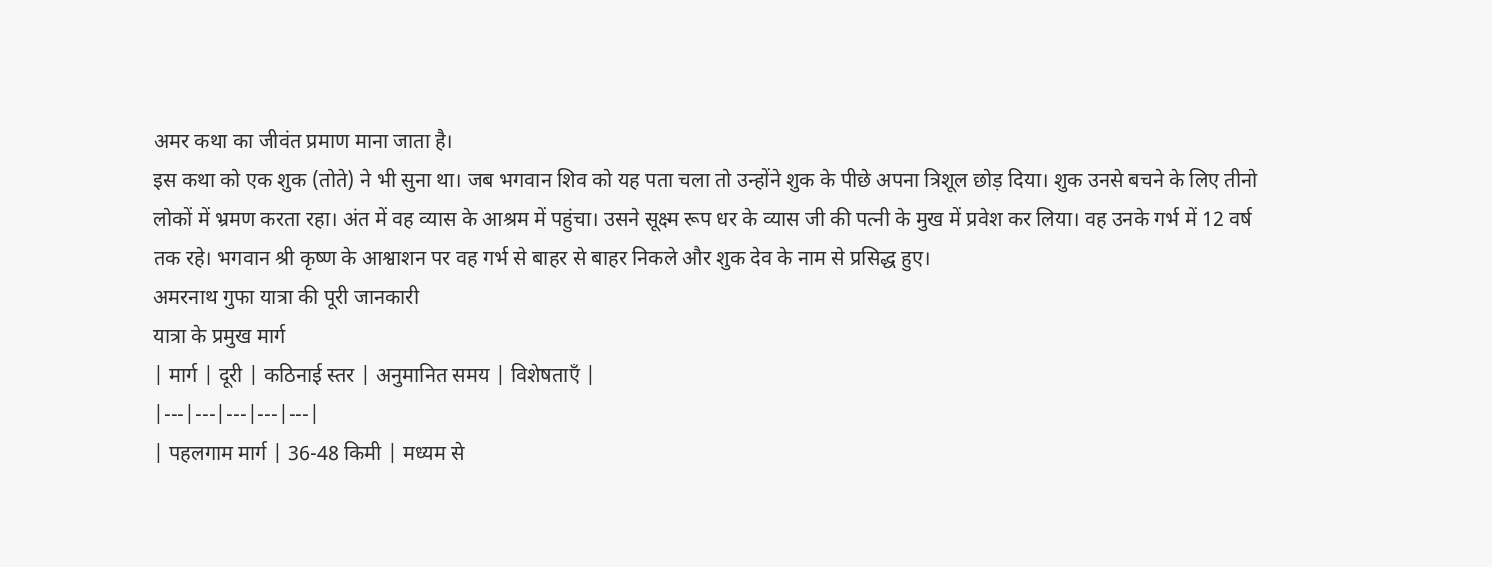अमर कथा का जीवंत प्रमाण माना जाता है।
इस कथा को एक शुक (तोते) ने भी सुना था। जब भगवान शिव को यह पता चला तो उन्होंने शुक के पीछे अपना त्रिशूल छोड़ दिया। शुक उनसे बचने के लिए तीनो लोकों में भ्रमण करता रहा। अंत में वह व्यास के आश्रम में पहुंचा। उसने सूक्ष्म रूप धर के व्यास जी की पत्नी के मुख में प्रवेश कर लिया। वह उनके गर्भ में 12 वर्ष तक रहे। भगवान श्री कृष्ण के आश्वाशन पर वह गर्भ से बाहर से बाहर निकले और शुक देव के नाम से प्रसिद्ध हुए।
अमरनाथ गुफा यात्रा की पूरी जानकारी
यात्रा के प्रमुख मार्ग
| मार्ग | दूरी | कठिनाई स्तर | अनुमानित समय | विशेषताएँ |
|---|---|---|---|---|
| पहलगाम मार्ग | 36-48 किमी | मध्यम से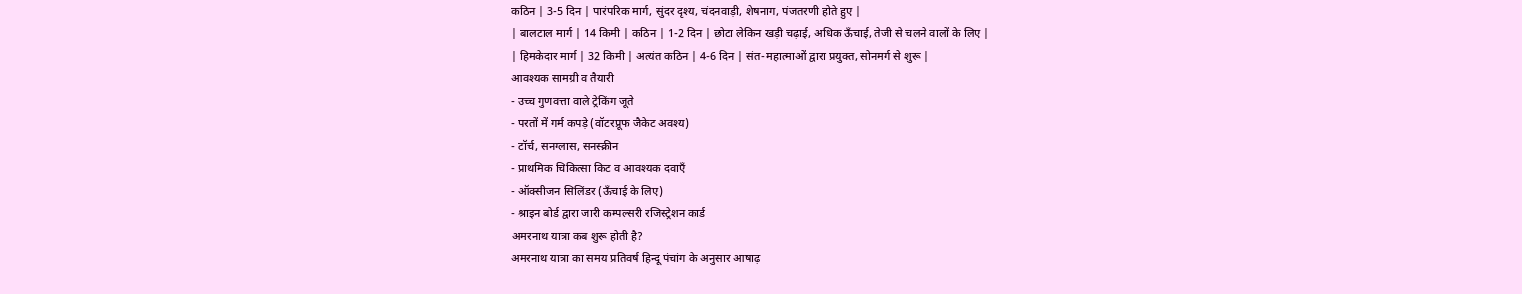कठिन | 3-5 दिन | पारंपरिक मार्ग, सुंदर दृश्य, चंदनवाड़ी, शेषनाग, पंजतरणी होते हुए |
| बालटाल मार्ग | 14 किमी | कठिन | 1-2 दिन | छोटा लेकिन खड़ी चढ़ाई, अधिक ऊँचाई, तेजी से चलने वालों के लिए |
| हिमकेदार मार्ग | 32 किमी | अत्यंत कठिन | 4-6 दिन | संत-महात्माओं द्वारा प्रयुक्त, सोनमर्ग से शुरू |
आवश्यक सामग्री व तैयारी
- उच्च गुणवत्ता वाले ट्रेकिंग जूते
- परतों में गर्म कपड़े (वॉटरप्रूफ जैकेट अवश्य)
- टॉर्च, सनग्लास, सनस्क्रीन
- प्राथमिक चिकित्सा किट व आवश्यक दवाएँ
- ऑक्सीजन सिलिंडर (ऊँचाई के लिए)
- श्राइन बोर्ड द्वारा जारी कम्पल्सरी रजिस्ट्रेशन कार्ड
अमरनाथ यात्रा कब शुरू होती है?
अमरनाथ यात्रा का समय प्रतिवर्ष हिन्दू पंचांग के अनुसार आषाढ़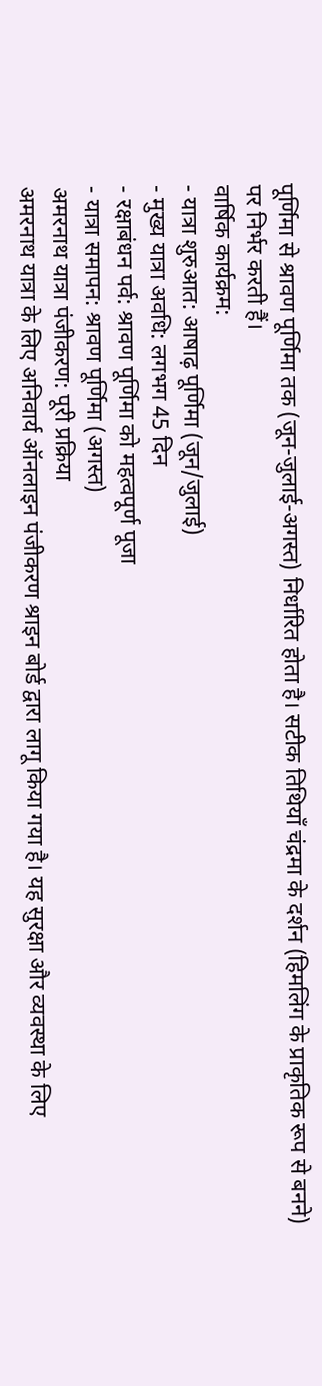पूर्णिमा से श्रावण पूर्णिमा तक (जून-जुलाई-अगस्त) निर्धारित होता है। सटीक तिथियाँ चंद्रमा के दर्शन (हिमलिंग के प्राकृतिक रूप से बनने) पर निर्भर करती हैं।
वार्षिक कार्यक्रम:
- यात्रा शुरुआत: आषाढ़ पूर्णिमा (जून/जुलाई)
- मुख्य यात्रा अवधि: लगभग 45 दिन
- रक्षाबंधन पर्व: श्रावण पूर्णिमा को महत्वपूर्ण पूजा
- यात्रा समापन: श्रावण पूर्णिमा (अगस्त)
अमरनाथ यात्रा पंजीकरण: पूरी प्रक्रिया
अमरनाथ यात्रा के लिए अनिवार्य ऑनलाइन पंजीकरण श्राइन बोर्ड द्वारा लागू किया गया है। यह सुरक्षा और व्यवस्था के लिए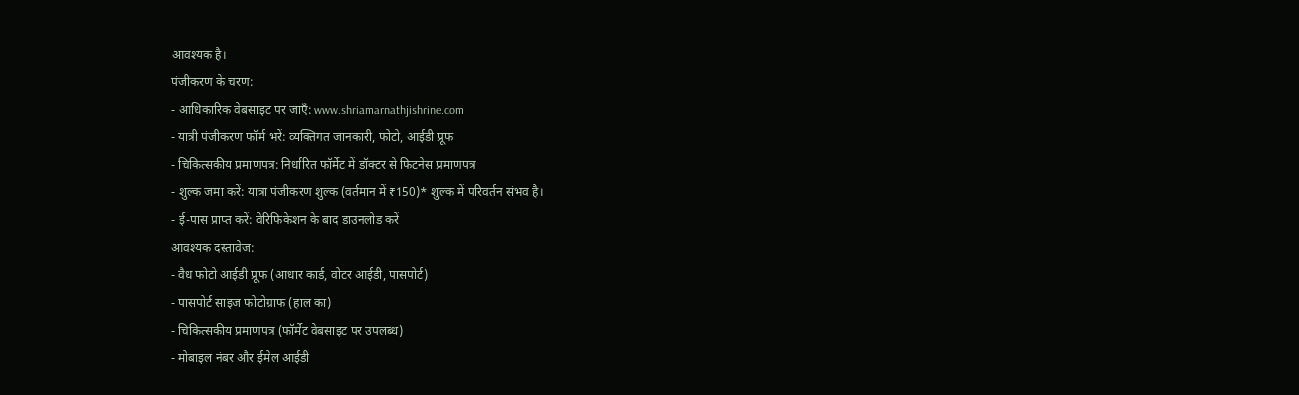आवश्यक है।
पंजीकरण के चरण:
- आधिकारिक वेबसाइट पर जाएँ: www.shriamarnathjishrine.com
- यात्री पंजीकरण फॉर्म भरें: व्यक्तिगत जानकारी, फोटो, आईडी प्रूफ
- चिकित्सकीय प्रमाणपत्र: निर्धारित फॉर्मेट में डॉक्टर से फिटनेस प्रमाणपत्र
- शुल्क जमा करें: यात्रा पंजीकरण शुल्क (वर्तमान में ₹150)* शुल्क में परिवर्तन संभव है।
- ई-पास प्राप्त करें: वेरिफिकेशन के बाद डाउनलोड करें
आवश्यक दस्तावेज:
- वैध फोटो आईडी प्रूफ (आधार कार्ड, वोटर आईडी, पासपोर्ट)
- पासपोर्ट साइज फोटोग्राफ (हाल का)
- चिकित्सकीय प्रमाणपत्र (फॉर्मेट वेबसाइट पर उपलब्ध)
- मोबाइल नंबर और ईमेल आईडी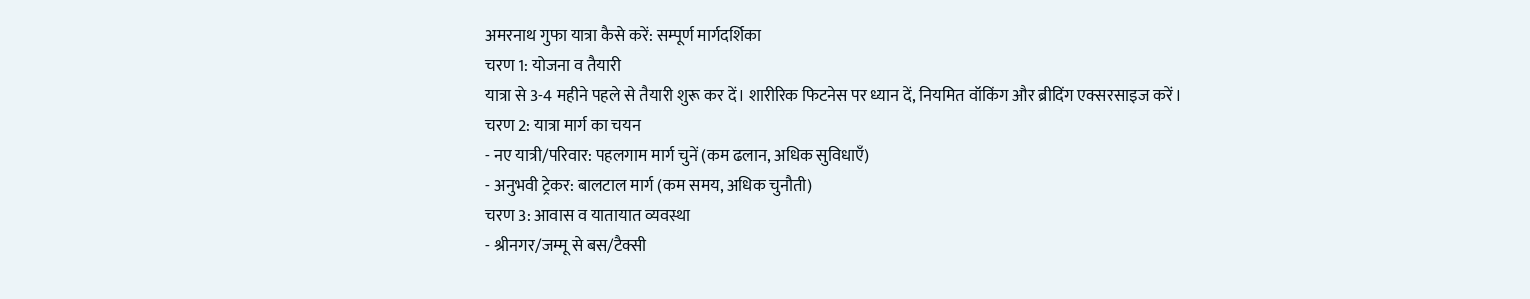अमरनाथ गुफा यात्रा कैसे करें: सम्पूर्ण मार्गदर्शिका
चरण 1: योजना व तैयारी
यात्रा से 3-4 महीने पहले से तैयारी शुरू कर दें। शारीरिक फिटनेस पर ध्यान दें, नियमित वॉकिंग और ब्रीदिंग एक्सरसाइज करें।
चरण 2: यात्रा मार्ग का चयन
- नए यात्री/परिवार: पहलगाम मार्ग चुनें (कम ढलान, अधिक सुविधाएँ)
- अनुभवी ट्रेकर: बालटाल मार्ग (कम समय, अधिक चुनौती)
चरण 3: आवास व यातायात व्यवस्था
- श्रीनगर/जम्मू से बस/टैक्सी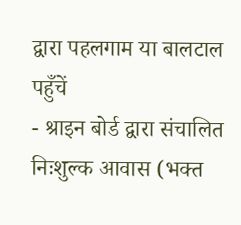द्वारा पहलगाम या बालटाल पहुँचें
- श्राइन बोर्ड द्वारा संचालित निःशुल्क आवास (भक्त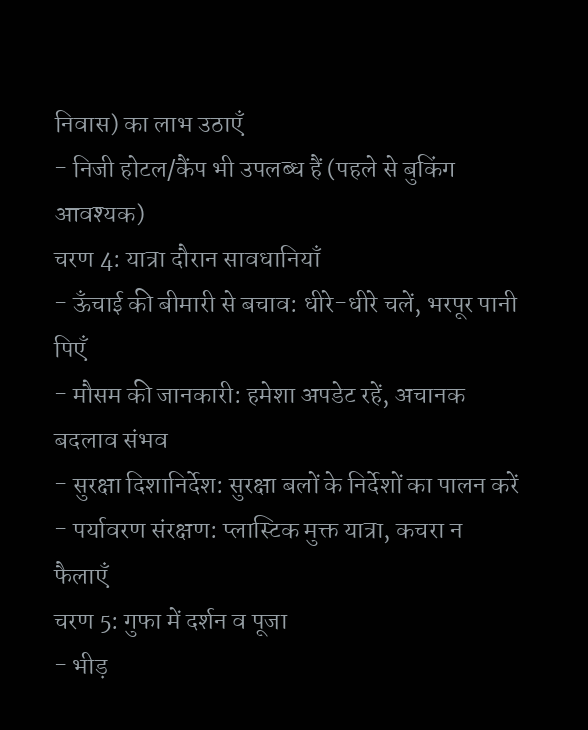निवास) का लाभ उठाएँ
- निजी होटल/कैंप भी उपलब्ध हैं (पहले से बुकिंग आवश्यक)
चरण 4: यात्रा दौरान सावधानियाँ
- ऊँचाई की बीमारी से बचाव: धीरे-धीरे चलें, भरपूर पानी पिएँ
- मौसम की जानकारी: हमेशा अपडेट रहें, अचानक बदलाव संभव
- सुरक्षा दिशानिर्देश: सुरक्षा बलों के निर्देशों का पालन करें
- पर्यावरण संरक्षण: प्लास्टिक मुक्त यात्रा, कचरा न फैलाएँ
चरण 5: गुफा में दर्शन व पूजा
- भीड़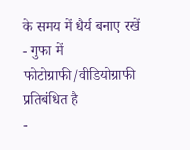के समय में धैर्य बनाए रखें
- गुफा में फोटोग्राफी/वीडियोग्राफी प्रतिबंधित है
-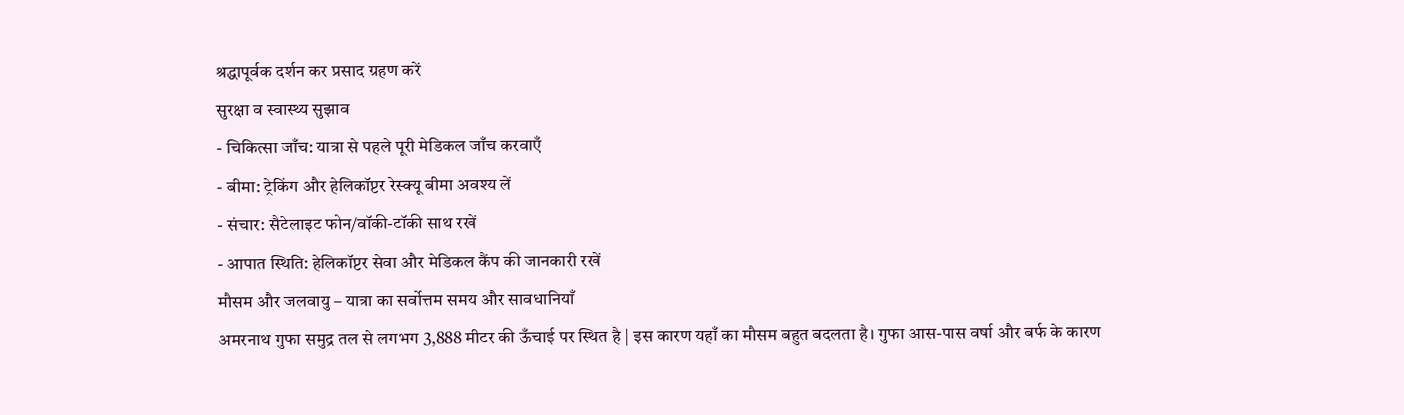श्रद्धापूर्वक दर्शन कर प्रसाद ग्रहण करें
सुरक्षा व स्वास्थ्य सुझाव
- चिकित्सा जाँच: यात्रा से पहले पूरी मेडिकल जाँच करवाएँ
- बीमा: ट्रेकिंग और हेलिकॉप्टर रेस्क्यू बीमा अवश्य लें
- संचार: सैटेलाइट फोन/वॉकी-टॉकी साथ रखें
- आपात स्थिति: हेलिकॉप्टर सेवा और मेडिकल कैंप की जानकारी रखें
मौसम और जलवायु – यात्रा का सर्वोत्तम समय और सावधानियाँ
अमरनाथ गुफा समुद्र तल से लगभग 3,888 मीटर की ऊँचाई पर स्थित है | इस कारण यहाँ का मौसम बहुत बदलता है। गुफा आस-पास वर्षा और बर्फ के कारण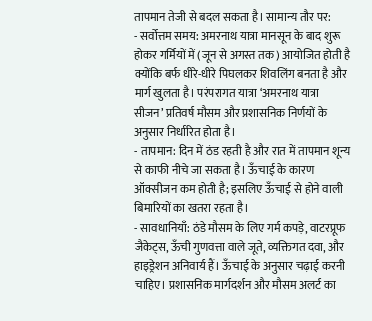तापमान तेजी से बदल सकता है। सामान्य तौर पर:
- सर्वोत्तम समय: अमरनाथ यात्रा मानसून के बाद शुरू होकर गर्मियों में (जून से अगस्त तक) आयोजित होती है क्योंकि बर्फ धीरे-धीरे पिघलकर शिवलिंग बनता है और मार्ग खुलता है। परंपरागत यात्रा ‘अमरनाथ यात्रा सीजन’ प्रतिवर्ष मौसम और प्रशासनिक निर्णयों के अनुसार निर्धारित होता है।
- तापमान: दिन में ठंड रहती है और रात में तापमान शून्य से काफी नीचे जा सकता है। ऊँचाई के कारण ऑक्सीजन कम होती है; इसलिए ऊँचाई से होने वाली बिमारियों का खतरा रहता है।
- सावधानियाँ: ठंडे मौसम के लिए गर्म कपड़े, वाटरप्रूफ जैकेट्स, ऊँची गुणवत्ता वाले जूते, व्यक्तिगत दवा, और हाइड्रेशन अनिवार्य हैं। ऊँचाई के अनुसार चढ़ाई करनी चाहिए। प्रशासनिक मार्गदर्शन और मौसम अलर्ट का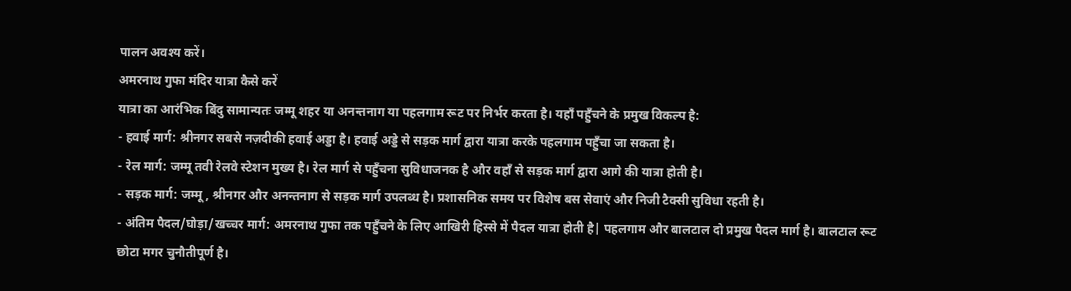पालन अवश्य करें।
अमरनाथ गुफा मंदिर यात्रा कैसे करें
यात्रा का आरंभिक बिंदु सामान्यतः जम्मू शहर या अनन्तनाग या पहलगाम रूट पर निर्भर करता है। यहाँ पहुँचने के प्रमुख विकल्प है:
- हवाई मार्ग: श्रीनगर सबसे नज़दीकी हवाई अड्डा है। हवाई अड्डे से सड़क मार्ग द्वारा यात्रा करके पहलगाम पहुँचा जा सकता है।
- रेल मार्ग: जम्मू तवी रेलवे स्टेशन मुख्य है। रेल मार्ग से पहुँचना सुविधाजनक है और वहाँ से सड़क मार्ग द्वारा आगे की यात्रा होती है।
- सड़क मार्ग: जम्मू, श्रीनगर और अनन्तनाग से सड़क मार्ग उपलब्ध है। प्रशासनिक समय पर विशेष बस सेवाएं और निजी टैक्सी सुविधा रहती है।
- अंतिम पैदल/घोड़ा/खच्चर मार्ग: अमरनाथ गुफा तक पहुँचने के लिए आखिरी हिस्से में पैदल यात्रा होती है| पहलगाम और बालटाल दो प्रमुख पैदल मार्ग है। बालटाल रूट छोटा मगर चुनौतीपूर्ण है।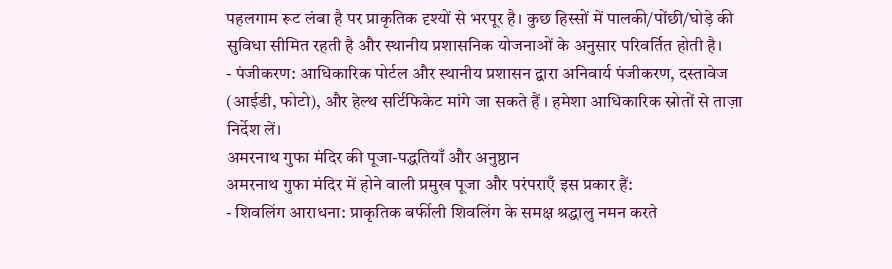पहलगाम रूट लंबा है पर प्राकृतिक दृश्यों से भरपूर है। कुछ हिस्सों में पालकी/पोंछी/घोड़े की सुविधा सीमित रहती है और स्थानीय प्रशासनिक योजनाओं के अनुसार परिवर्तित होती है।
- पंजीकरण: आधिकारिक पोर्टल और स्थानीय प्रशासन द्वारा अनिवार्य पंजीकरण, दस्तावेज (आईडी, फोटो), और हेल्थ सर्टिफिकेट मांगे जा सकते हैं । हमेशा आधिकारिक स्रोतों से ताज़ा निर्देश लें।
अमरनाथ गुफा मंदिर की पूजा-पद्धतियाँ और अनुष्ठान
अमरनाथ गुफा मंदिर में होने वाली प्रमुख पूजा और परंपराएँ इस प्रकार हैं:
- शिवलिंग आराधना: प्राकृतिक बर्फीली शिवलिंग के समक्ष श्रद्धालु नमन करते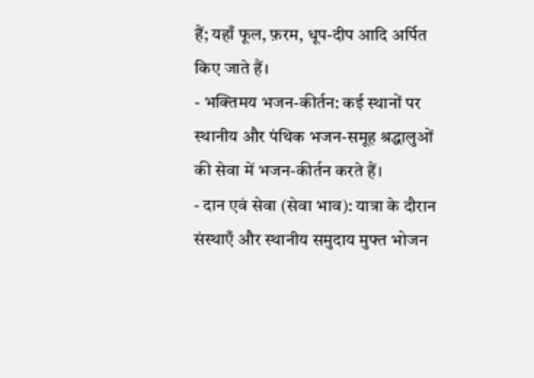हैं; यहाँ फूल, फ़रम, धूप-दीप आदि अर्पित किए जाते हैं।
- भक्तिमय भजन-कीर्तन: कई स्थानों पर स्थानीय और पंथिक भजन-समूह श्रद्धालुओं की सेवा में भजन-कीर्तन करते हैं।
- दान एवं सेवा (सेवा भाव): यात्रा के दौरान संस्थाएँ और स्थानीय समुदाय मुफ्त भोजन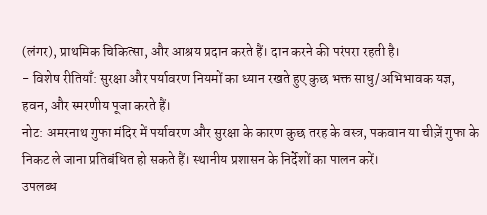(लंगर), प्राथमिक चिकित्सा, और आश्रय प्रदान करते हैं। दान करने की परंपरा रहती है।
- विशेष रीतियाँ: सुरक्षा और पर्यावरण नियमों का ध्यान रखते हुए कुछ भक्त साधु/अभिभावक यज्ञ, हवन, और स्मरणीय पूजा करते हैं।
नोट: अमरनाथ गुफा मंदिर में पर्यावरण और सुरक्षा के कारण कुछ तरह के वस्त्र, पकवान या चीज़ें गुफा के निकट ले जाना प्रतिबंधित हो सकते हैं। स्थानीय प्रशासन के निर्देशों का पालन करें।
उपलब्ध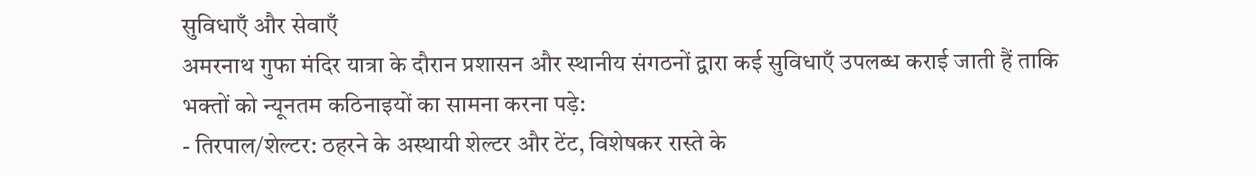सुविधाएँ और सेवाएँ
अमरनाथ गुफा मंदिर यात्रा के दौरान प्रशासन और स्थानीय संगठनों द्वारा कई सुविधाएँ उपलब्ध कराई जाती हैं ताकि भक्तों को न्यूनतम कठिनाइयों का सामना करना पड़े:
- तिरपाल/शेल्टर: ठहरने के अस्थायी शेल्टर और टेंट, विशेषकर रास्ते के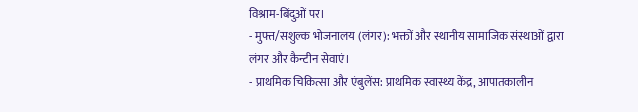विश्राम-बिंदुओं पर।
- मुफ्त/सशुल्क भोजनालय (लंगर): भक्तों और स्थानीय सामाजिक संस्थाओं द्वारा लंगर और कैन्टीन सेवाएं।
- प्राथमिक चिकित्सा और एंबुलेंस: प्राथमिक स्वास्थ्य केंद्र, आपातकालीन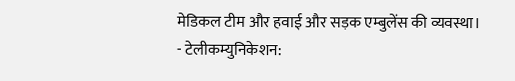मेडिकल टीम और हवाई और सड़क एम्बुलेंस की व्यवस्था।
- टेलीकम्युनिकेशन: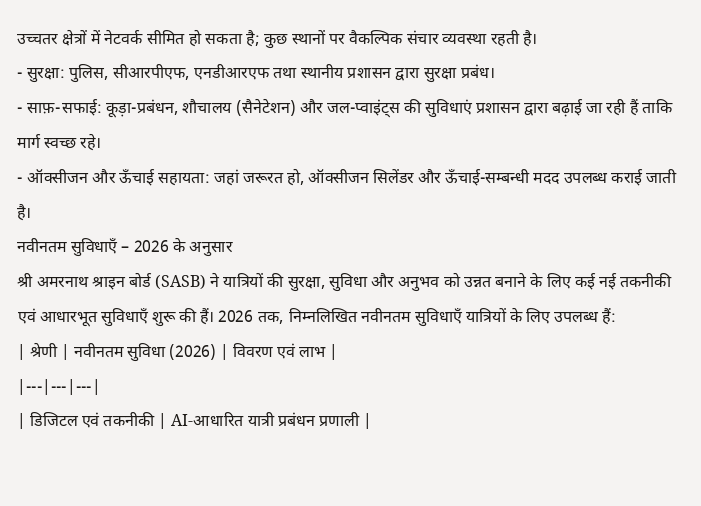उच्चतर क्षेत्रों में नेटवर्क सीमित हो सकता है; कुछ स्थानों पर वैकल्पिक संचार व्यवस्था रहती है।
- सुरक्षा: पुलिस, सीआरपीएफ, एनडीआरएफ तथा स्थानीय प्रशासन द्वारा सुरक्षा प्रबंध।
- साफ़-सफाई: कूड़ा-प्रबंधन, शौचालय (सैनेटेशन) और जल-प्वाइंट्स की सुविधाएं प्रशासन द्वारा बढ़ाई जा रही हैं ताकि मार्ग स्वच्छ रहे।
- ऑक्सीजन और ऊँचाई सहायता: जहां जरूरत हो, ऑक्सीजन सिलेंडर और ऊँचाई-सम्बन्धी मदद उपलब्ध कराई जाती है।
नवीनतम सुविधाएँ – 2026 के अनुसार
श्री अमरनाथ श्राइन बोर्ड (SASB) ने यात्रियों की सुरक्षा, सुविधा और अनुभव को उन्नत बनाने के लिए कई नई तकनीकी एवं आधारभूत सुविधाएँ शुरू की हैं। 2026 तक, निम्नलिखित नवीनतम सुविधाएँ यात्रियों के लिए उपलब्ध हैं:
| श्रेणी | नवीनतम सुविधा (2026) | विवरण एवं लाभ |
|---|---|---|
| डिजिटल एवं तकनीकी | AI-आधारित यात्री प्रबंधन प्रणाली |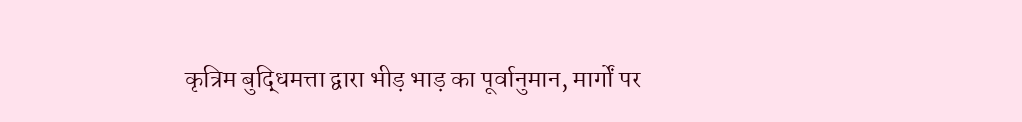कृत्रिम बुद्धिमत्ता द्वारा भीड़ भाड़ का पूर्वानुमान, मार्गों पर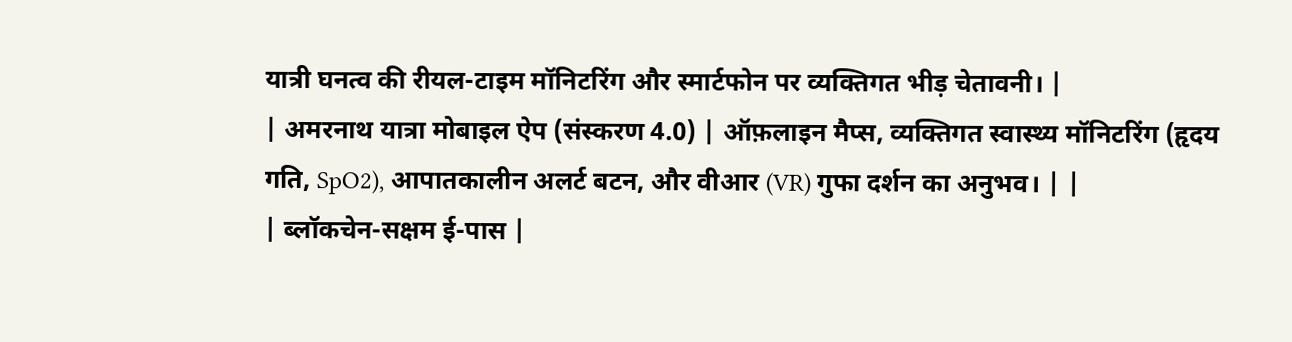यात्री घनत्व की रीयल-टाइम मॉनिटरिंग और स्मार्टफोन पर व्यक्तिगत भीड़ चेतावनी। |
| अमरनाथ यात्रा मोबाइल ऐप (संस्करण 4.0) | ऑफ़लाइन मैप्स, व्यक्तिगत स्वास्थ्य मॉनिटरिंग (हृदय गति, SpO2), आपातकालीन अलर्ट बटन, और वीआर (VR) गुफा दर्शन का अनुभव। | |
| ब्लॉकचेन-सक्षम ई-पास |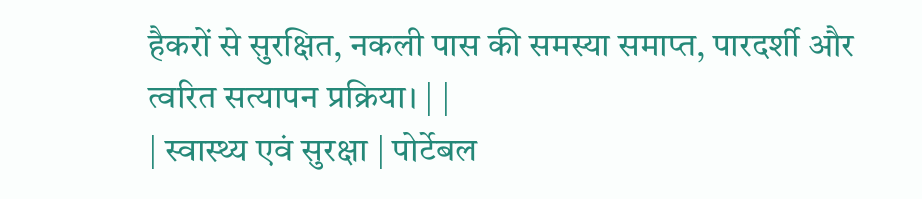हैकरों से सुरक्षित, नकली पास की समस्या समाप्त, पारदर्शी और त्वरित सत्यापन प्रक्रिया। | |
| स्वास्थ्य एवं सुरक्षा | पोर्टेबल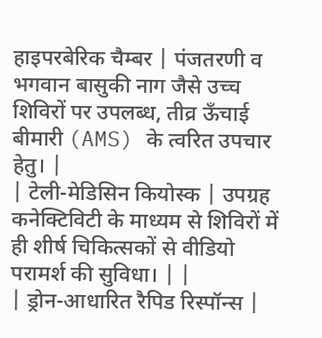हाइपरबेरिक चैम्बर | पंजतरणी व भगवान बासुकी नाग जैसे उच्च शिविरों पर उपलब्ध, तीव्र ऊँचाई बीमारी (AMS) के त्वरित उपचार हेतु। |
| टेली-मेडिसिन कियोस्क | उपग्रह कनेक्टिविटी के माध्यम से शिविरों में ही शीर्ष चिकित्सकों से वीडियो परामर्श की सुविधा। | |
| ड्रोन-आधारित रैपिड रिस्पॉन्स |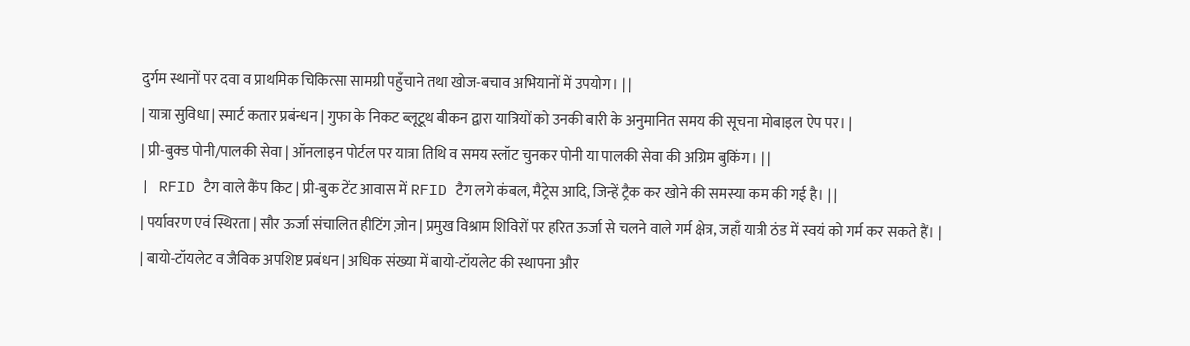दुर्गम स्थानों पर दवा व प्राथमिक चिकित्सा सामग्री पहुँचाने तथा खोज-बचाव अभियानों में उपयोग। | |
| यात्रा सुविधा | स्मार्ट कतार प्रबंन्धन | गुफा के निकट ब्लूटूथ बीकन द्वारा यात्रियों को उनकी बारी के अनुमानित समय की सूचना मोबाइल ऐप पर। |
| प्री-बुक्ड पोनी/पालकी सेवा | ऑनलाइन पोर्टल पर यात्रा तिथि व समय स्लॉट चुनकर पोनी या पालकी सेवा की अग्रिम बुकिंग। | |
| RFID टैग वाले कैंप किट | प्री-बुक टेंट आवास में RFID टैग लगे कंबल, मैट्रेस आदि, जिन्हें ट्रैक कर खोने की समस्या कम की गई है। | |
| पर्यावरण एवं स्थिरता | सौर ऊर्जा संचालित हीटिंग ज़ोन | प्रमुख विश्राम शिविरों पर हरित ऊर्जा से चलने वाले गर्म क्षेत्र, जहाँ यात्री ठंड में स्वयं को गर्म कर सकते हैं। |
| बायो-टॉयलेट व जैविक अपशिष्ट प्रबंधन | अधिक संख्या में बायो-टॉयलेट की स्थापना और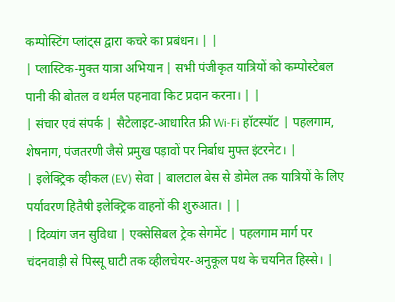कम्पोस्टिंग प्लांट्स द्वारा कचरे का प्रबंधन। | |
| प्लास्टिक-मुक्त यात्रा अभियान | सभी पंजीकृत यात्रियों को कम्पोस्टेबल पानी की बोतल व थर्मल पहनावा किट प्रदान करना। | |
| संचार एवं संपर्क | सैटेलाइट-आधारित फ्री Wi-Fi हॉटस्पॉट | पहलगाम, शेषनाग, पंजतरणी जैसे प्रमुख पड़ावों पर निर्बाध मुफ्त इंटरनेट। |
| इलेक्ट्रिक व्हीकल (EV) सेवा | बालटाल बेस से डोमेल तक यात्रियों के लिए पर्यावरण हितैषी इलेक्ट्रिक वाहनों की शुरुआत। | |
| दिव्यांग जन सुविधा | एक्सेसिबल ट्रेक सेगमेंट | पहलगाम मार्ग पर चंदनवाड़ी से पिस्सू घाटी तक व्हीलचेयर-अनुकूल पथ के चयनित हिस्से। |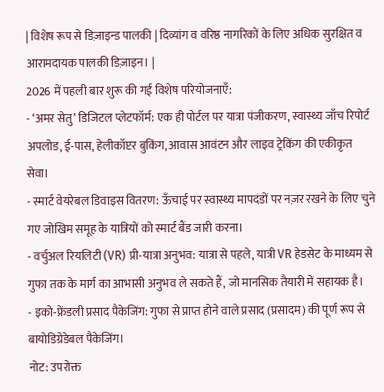| विशेष रूप से डिज़ाइन्ड पालकी | दिव्यांग व वरिष्ठ नागरिकों के लिए अधिक सुरक्षित व आरामदायक पालकी डिज़ाइन। |
2026 में पहली बार शुरू की गई विशेष परियोजनाएँ:
- ‘अमर सेतु’ डिजिटल प्लेटफॉर्म: एक ही पोर्टल पर यात्रा पंजीकरण, स्वास्थ्य जाँच रिपोर्ट अपलोड, ई-पास, हेलीकॉप्टर बुकिंग, आवास आवंटन और लाइव ट्रेकिंग की एकीकृत सेवा।
- स्मार्ट वेयरेबल डिवाइस वितरण: ऊँचाई पर स्वास्थ्य मापदंडों पर नज़र रखने के लिए चुने गए जोखिम समूह के यात्रियों को स्मार्ट बैंड जारी करना।
- वर्चुअल रियलिटी (VR) प्री-यात्रा अनुभव: यात्रा से पहले, यात्री VR हेडसेट के माध्यम से गुफा तक के मार्ग का आभासी अनुभव ले सकते हैं, जो मानसिक तैयारी में सहायक है।
- इको-फ्रेंडली प्रसाद पैकेजिंग: गुफा से प्राप्त होने वाले प्रसाद (प्रसादम) की पूर्ण रूप से बायोडिग्रेडेबल पैकेजिंग।
नोट: उपरोक्त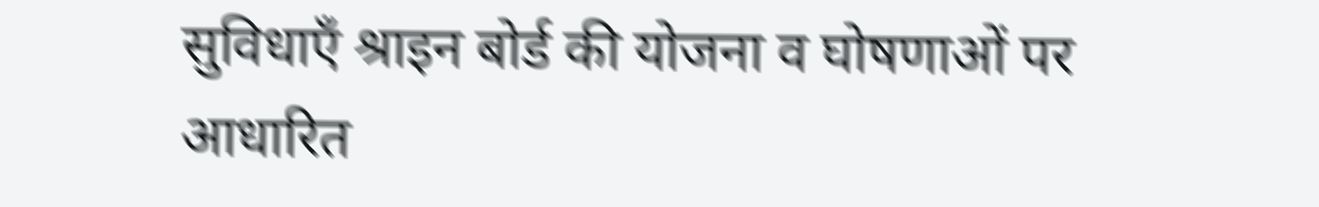सुविधाएँ श्राइन बोर्ड की योजना व घोषणाओं पर आधारित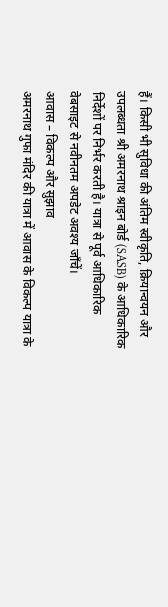हैं। किसी भी सुविधा की अंतिम स्वीकृति, क्रियान्वयन और उपलब्धता श्री अमरनाथ श्राइन बोर्ड (SASB) के आधिकारिक निर्देशों पर निर्भर करती है। यात्रा से पूर्व आधिकारिक वेबसाइट से नवीनतम अपडेट अवश्य जाँचें।
आवास – विकल्प और सुझाव
अमरनाथ गुफा मंदिर की यात्रा में आवास के विकल्प यात्रा के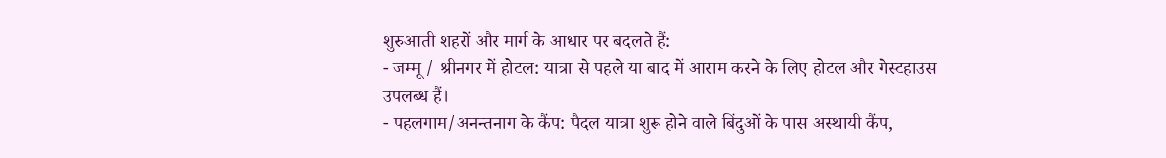शुरुआती शहरों और मार्ग के आधार पर बदलते हैं:
- जम्मू / श्रीनगर में होटल: यात्रा से पहले या बाद में आराम करने के लिए होटल और गेस्टहाउस उपलब्ध हैं।
- पहलगाम/अनन्तनाग के कैंप: पैदल यात्रा शुरू होने वाले बिंदुओं के पास अस्थायी कैंप,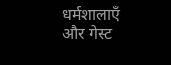धर्मशालाएँ और गेस्ट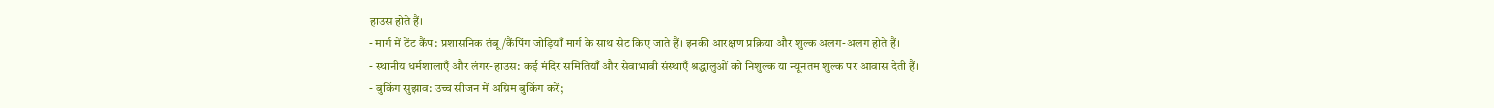हाउस होते हैं।
- मार्ग में टेंट कैंप: प्रशासनिक तंबू/कैंपिंग जोड़ियाँ मार्ग के साथ सेट किए जाते हैं। इनकी आरक्षण प्रक्रिया और शुल्क अलग-अलग होते हैं।
- स्थानीय धर्मशालाएँ और लंगर-हाउस: कई मंदिर समितियाँ और सेवाभावी संस्थाएँ श्रद्धालुओं को निशुल्क या न्यूनतम शुल्क पर आवास देती हैं।
- बुकिंग सुझाव: उच्च सीजन में अग्रिम बुकिंग करें;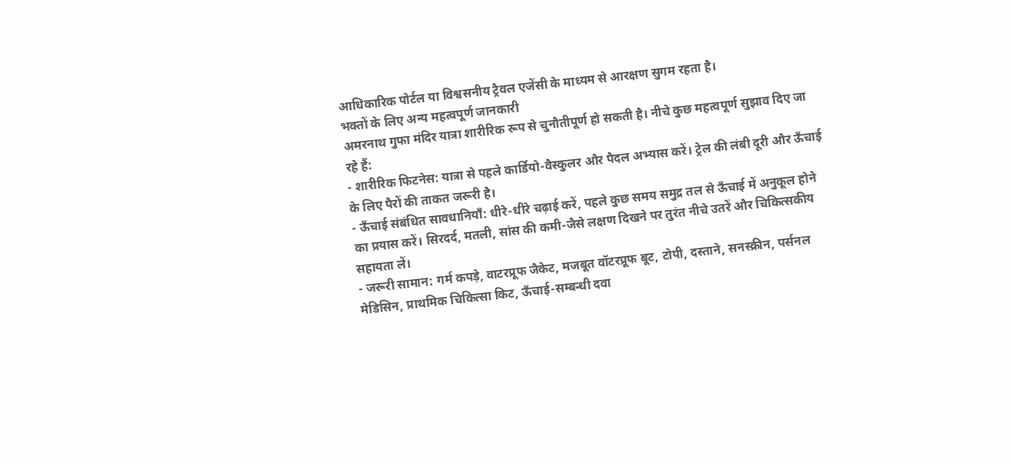आधिकारिक पोर्टल या विश्वसनीय ट्रैवल एजेंसी के माध्यम से आरक्षण सुगम रहता है।
भक्तों के लिए अन्य महत्वपूर्ण जानकारी
अमरनाथ गुफा मंदिर यात्रा शारीरिक रूप से चुनौतीपूर्ण हो सकती है। नीचे कुछ महत्वपूर्ण सुझाव दिए जा रहे हैं:
- शारीरिक फिटनेस: यात्रा से पहले कार्डियो-वैस्कुलर और पैदल अभ्यास करें। ट्रेल की लंबी दूरी और ऊँचाई के लिए पैरों की ताकत जरूरी है।
- ऊँचाई संबंधित सावधानियाँ: धीरे-धीरे चढ़ाई करें, पहले कुछ समय समुद्र तल से ऊँचाई में अनुकूल होने का प्रयास करें। सिरदर्द, मतली, सांस की कमी-जैसे लक्षण दिखने पर तुरंत नीचे उतरें और चिकित्सकीय सहायता लें।
- जरूरी सामान: गर्म कपड़े, वाटरप्रूफ जैकेट, मजबूत वॉटरप्रूफ बूट, टोपी, दस्ताने, सनस्क्रीन, पर्सनल मेडिसिन, प्राथमिक चिकित्सा किट, ऊँचाई-सम्बन्धी दवा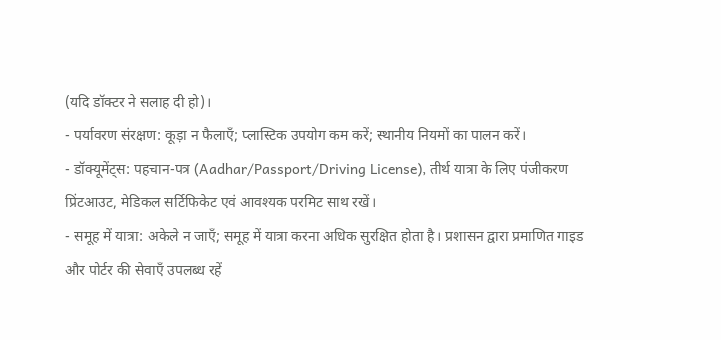(यदि डॉक्टर ने सलाह दी हो)।
- पर्यावरण संरक्षण: कूड़ा न फैलाएँ; प्लास्टिक उपयोग कम करें; स्थानीय नियमों का पालन करें।
- डॉक्यूमेंट्स: पहचान-पत्र (Aadhar/Passport/Driving License), तीर्थ यात्रा के लिए पंजीकरण प्रिंटआउट, मेडिकल सर्टिफिकेट एवं आवश्यक परमिट साथ रखें।
- समूह में यात्रा: अकेले न जाएँ; समूह में यात्रा करना अधिक सुरक्षित होता है। प्रशासन द्वारा प्रमाणित गाइड और पोर्टर की सेवाएँ उपलब्ध रहें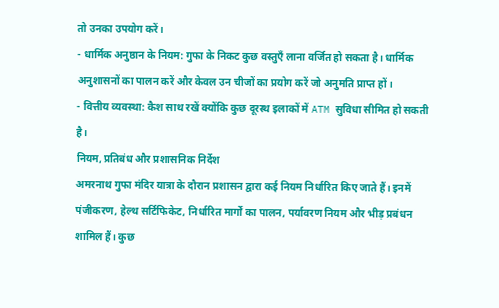तो उनका उपयोग करें।
- धार्मिक अनुष्ठान के नियम: गुफा के निकट कुछ वस्तुएँ लाना वर्जित हो सकता है। धार्मिक अनुशासनों का पालन करें और केवल उन चीजों का प्रयोग करें जो अनुमति प्राप्त हों।
- वित्तीय व्यवस्था: कैश साथ रखें क्योंकि कुछ दूरस्थ इलाकों में ATM सुविधा सीमित हो सकती है।
नियम, प्रतिबंध और प्रशासनिक निर्देश
अमरनाथ गुफा मंदिर यात्रा के दौरान प्रशासन द्वारा कई नियम निर्धारित किए जाते हैं। इनमें पंजीकरण, हेल्थ सर्टिफिकेट, निर्धारित मार्गों का पालन, पर्यावरण नियम और भीड़ प्रबंधन शामिल हैं। कुछ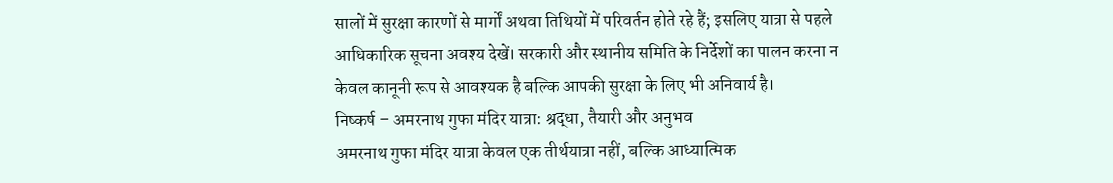सालों में सुरक्षा कारणों से मार्गों अथवा तिथियों में परिवर्तन होते रहे हैं; इसलिए यात्रा से पहले आधिकारिक सूचना अवश्य देखें। सरकारी और स्थानीय समिति के निर्देशों का पालन करना न केवल कानूनी रूप से आवश्यक है बल्कि आपकी सुरक्षा के लिए भी अनिवार्य है।
निष्कर्ष – अमरनाथ गुफा मंदिर यात्रा: श्रद्धा, तैयारी और अनुभव
अमरनाथ गुफा मंदिर यात्रा केवल एक तीर्थयात्रा नहीं, बल्कि आध्यात्मिक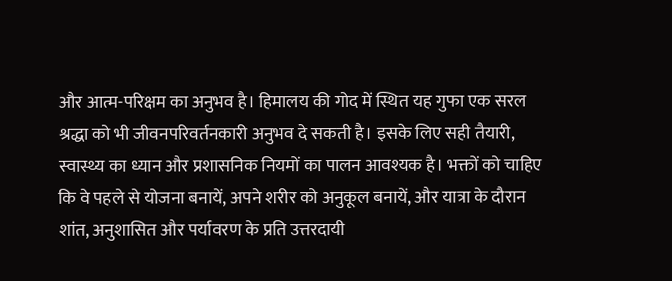और आत्म-परिक्षम का अनुभव है। हिमालय की गोद में स्थित यह गुफा एक सरल श्रद्धा को भी जीवनपरिवर्तनकारी अनुभव दे सकती है। इसके लिए सही तैयारी, स्वास्थ्य का ध्यान और प्रशासनिक नियमों का पालन आवश्यक है। भक्तों को चाहिए कि वे पहले से योजना बनायें, अपने शरीर को अनुकूल बनायें, और यात्रा के दौरान शांत, अनुशासित और पर्यावरण के प्रति उत्तरदायी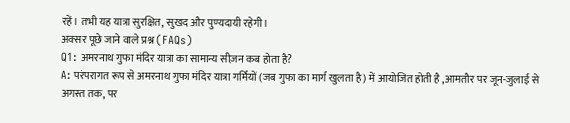रहें। तभी यह यात्रा सुरक्षित, सुखद और पुण्यदायी रहेगी।
अक्सर पूछे जाने वाले प्रश्न (FAQs)
Q1: अमरनाथ गुफा मंदिर यात्रा का सामान्य सीज़न कब होता है?
A: परंपरागत रूप से अमरनाथ गुफा मंदिर यात्रा गर्मियों (जब गुफा का मार्ग खुलता है) में आयोजित होती है ,आमतौर पर जून-जुलाई से अगस्त तक, पर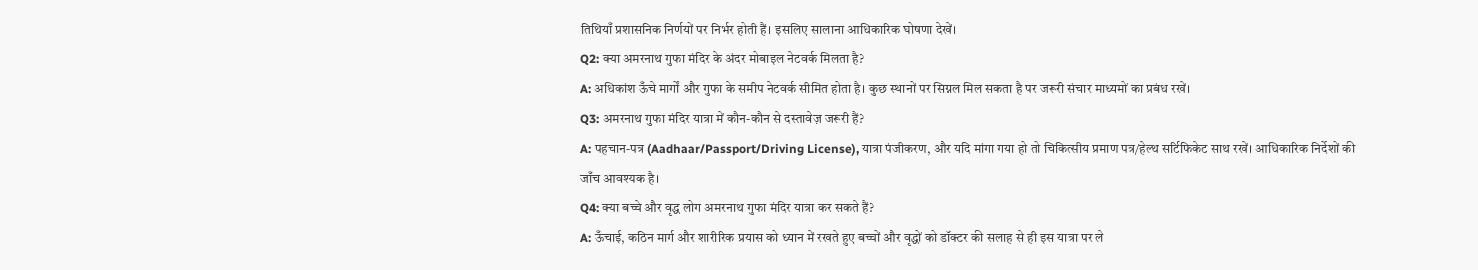तिथियाँ प्रशासनिक निर्णयों पर निर्भर होती हैं। इसलिए सालाना आधिकारिक घोषणा देखें।
Q2: क्या अमरनाथ गुफा मंदिर के अंदर मोबाइल नेटवर्क मिलता है?
A: अधिकांश ऊँचे मार्गों और गुफा के समीप नेटवर्क सीमित होता है। कुछ स्थानों पर सिग्नल मिल सकता है पर जरूरी संचार माध्यमों का प्रबंध रखें।
Q3: अमरनाथ गुफा मंदिर यात्रा में कौन-कौन से दस्तावेज़ जरूरी हैं?
A: पहचान-पत्र (Aadhaar/Passport/Driving License), यात्रा पंजीकरण, और यदि मांगा गया हो तो चिकित्सीय प्रमाण पत्र/हेल्थ सर्टिफिकेट साथ रखें। आधिकारिक निर्देशों की जाँच आवश्यक है।
Q4: क्या बच्चे और वृद्ध लोग अमरनाथ गुफा मंदिर यात्रा कर सकते हैं?
A: ऊँचाई, कठिन मार्ग और शारीरिक प्रयास को ध्यान में रखते हुए बच्चों और वृद्धों को डॉक्टर की सलाह से ही इस यात्रा पर ले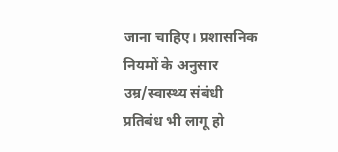जाना चाहिए। प्रशासनिक नियमों के अनुसार उम्र/स्वास्थ्य संबंधी प्रतिबंध भी लागू हो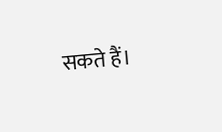सकते हैं।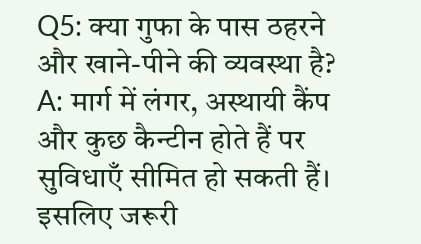Q5: क्या गुफा के पास ठहरने और खाने-पीने की व्यवस्था है?
A: मार्ग में लंगर, अस्थायी कैंप और कुछ कैन्टीन होते हैं पर सुविधाएँ सीमित हो सकती हैं। इसलिए जरूरी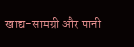खाद्य-सामग्री और पानी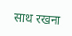साथ रखना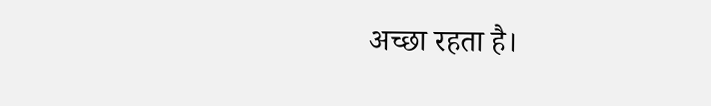अच्छा रहता है।